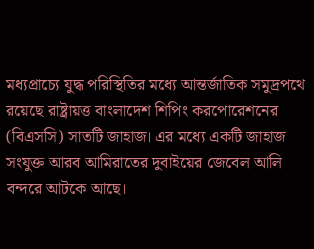মধ্যপ্রাচ্যে যুদ্ধ পরিস্থিতির মধ্যে আন্তর্জাতিক সমুদ্রপথে রয়েছে রাষ্ট্রায়ত্ত বাংলাদেশ শিপিং করপোরেশনের (বিএসসি) সাতটি জাহাজ। এর মধ্যে একটি জাহাজ সংযুক্ত আরব আমিরাতের দুবাইয়ের জেবেল আলি বন্দরে আটকে আছে।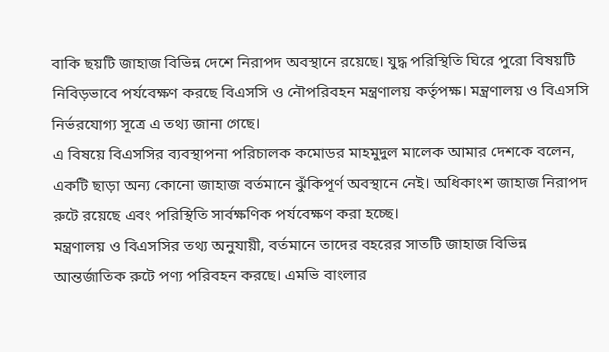বাকি ছয়টি জাহাজ বিভিন্ন দেশে নিরাপদ অবস্থানে রয়েছে। যুদ্ধ পরিস্থিতি ঘিরে পুরো বিষয়টি নিবিড়ভাবে পর্যবেক্ষণ করছে বিএসসি ও নৌপরিবহন মন্ত্রণালয় কর্তৃপক্ষ। মন্ত্রণালয় ও বিএসসি নির্ভরযোগ্য সূত্রে এ তথ্য জানা গেছে।
এ বিষয়ে বিএসসির ব্যবস্থাপনা পরিচালক কমোডর মাহমুদুল মালেক আমার দেশকে বলেন, একটি ছাড়া অন্য কোনো জাহাজ বর্তমানে ঝুঁকিপূর্ণ অবস্থানে নেই। অধিকাংশ জাহাজ নিরাপদ রুটে রয়েছে এবং পরিস্থিতি সার্বক্ষণিক পর্যবেক্ষণ করা হচ্ছে।
মন্ত্রণালয় ও বিএসসির তথ্য অনুযায়ী, বর্তমানে তাদের বহরের সাতটি জাহাজ বিভিন্ন আন্তর্জাতিক রুটে পণ্য পরিবহন করছে। এমভি বাংলার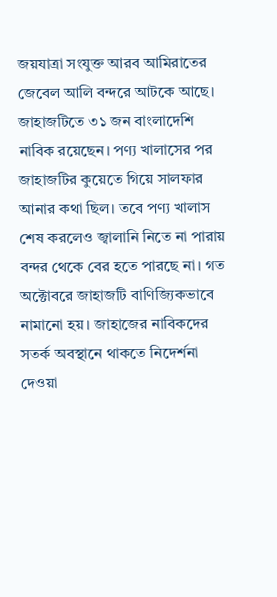জয়যাত্রা সংযুক্ত আরব আমিরাতের জেবেল আলি বন্দরে আটকে আছে। জাহাজটিতে ৩১ জন বাংলাদেশি নাবিক রয়েছেন। পণ্য খালাসের পর জাহাজটির কুয়েতে গিয়ে সালফার আনার কথা ছিল। তবে পণ্য খালাস শেষ করলেও জ্বালানি নিতে না পারায় বন্দর থেকে বের হতে পারছে না। গত অক্টোবরে জাহাজটি বাণিজ্যিকভাবে নামানো হয়। জাহাজের নাবিকদের সতর্ক অবস্থানে থাকতে নিদের্শনা দেওয়া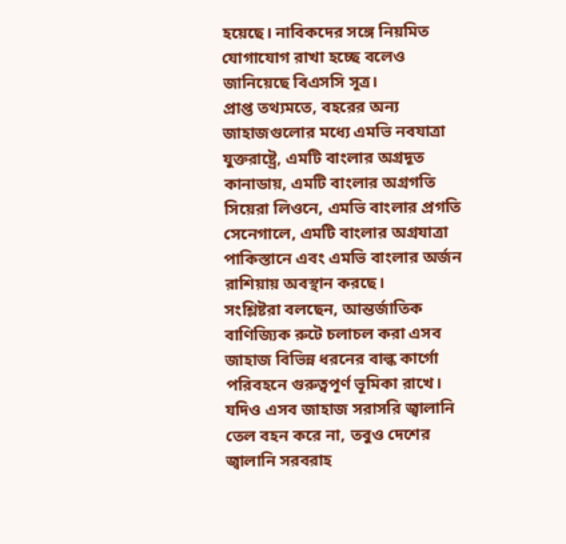হয়েছে। নাবিকদের সঙ্গে নিয়মিত যোগাযোগ রাখা হচ্ছে বলেও জানিয়েছে বিএসসি সূত্র।
প্রাপ্ত তথ্যমতে, বহরের অন্য জাহাজগুলোর মধ্যে এমভি নবযাত্রা যুক্তরাষ্ট্রে, এমটি বাংলার অগ্রদূত কানাডায়, এমটি বাংলার অগ্রগতি সিয়েরা লিওনে, এমভি বাংলার প্রগতি সেনেগালে, এমটি বাংলার অগ্রযাত্রা পাকিস্তানে এবং এমভি বাংলার অর্জন রাশিয়ায় অবস্থান করছে।
সংশ্লিষ্টরা বলছেন, আন্তর্জাতিক বাণিজ্যিক রুটে চলাচল করা এসব জাহাজ বিভিন্ন ধরনের বাল্ক কার্গো পরিবহনে গুরুত্বপূর্ণ ভূমিকা রাখে। যদিও এসব জাহাজ সরাসরি জ্বালানি তেল বহন করে না, তবুও দেশের জ্বালানি সরবরাহ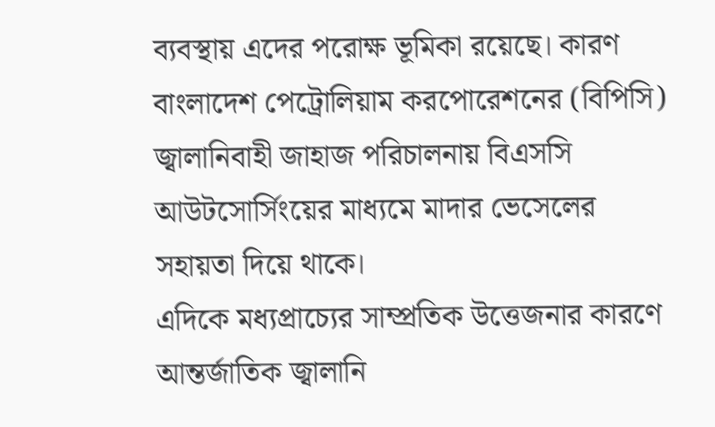ব্যবস্থায় এদের পরোক্ষ ভূমিকা রয়েছে। কারণ বাংলাদেশ পেট্রোলিয়াম করপোরেশনের (বিপিসি) জ্বালানিবাহী জাহাজ পরিচালনায় বিএসসি আউটসোর্সিংয়ের মাধ্যমে মাদার ভেসেলের সহায়তা দিয়ে থাকে।
এদিকে মধ্যপ্রাচ্যের সাম্প্রতিক উত্তেজনার কারণে আন্তর্জাতিক জ্বালানি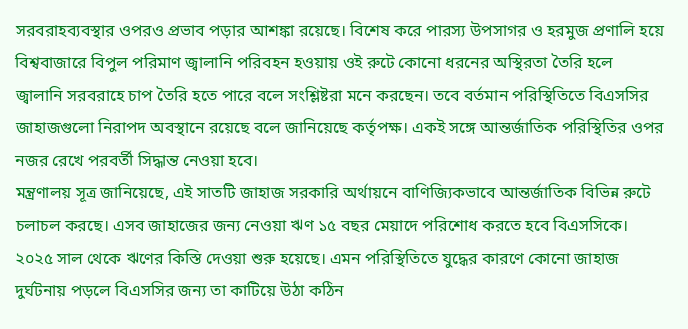সরবরাহব্যবস্থার ওপরও প্রভাব পড়ার আশঙ্কা রয়েছে। বিশেষ করে পারস্য উপসাগর ও হরমুজ প্রণালি হয়ে বিশ্ববাজারে বিপুল পরিমাণ জ্বালানি পরিবহন হওয়ায় ওই রুটে কোনো ধরনের অস্থিরতা তৈরি হলে জ্বালানি সরবরাহে চাপ তৈরি হতে পারে বলে সংশ্লিষ্টরা মনে করছেন। তবে বর্তমান পরিস্থিতিতে বিএসসির জাহাজগুলো নিরাপদ অবস্থানে রয়েছে বলে জানিয়েছে কর্তৃপক্ষ। একই সঙ্গে আন্তর্জাতিক পরিস্থিতির ওপর নজর রেখে পরবর্তী সিদ্ধান্ত নেওয়া হবে।
মন্ত্রণালয় সূত্র জানিয়েছে, এই সাতটি জাহাজ সরকারি অর্থায়নে বাণিজ্যিকভাবে আন্তর্জাতিক বিভিন্ন রুটে চলাচল করছে। এসব জাহাজের জন্য নেওয়া ঋণ ১৫ বছর মেয়াদে পরিশোধ করতে হবে বিএসসিকে। ২০২৫ সাল থেকে ঋণের কিস্তি দেওয়া শুরু হয়েছে। এমন পরিস্থিতিতে যুদ্ধের কারণে কোনো জাহাজ দুর্ঘটনায় পড়লে বিএসসির জন্য তা কাটিয়ে উঠা কঠিন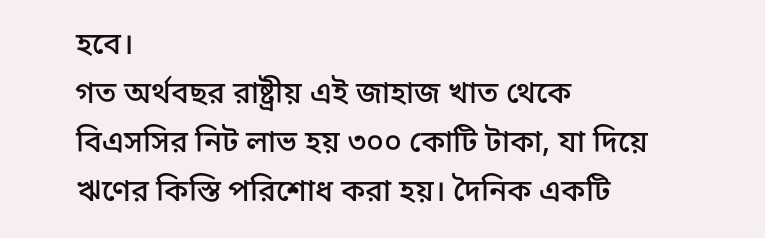হবে।
গত অর্থবছর রাষ্ট্রীয় এই জাহাজ খাত থেকে বিএসসির নিট লাভ হয় ৩০০ কোটি টাকা, যা দিয়ে ঋণের কিস্তি পরিশোধ করা হয়। দৈনিক একটি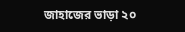জাহাজের ভাড়া ২০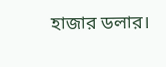হাজার ডলার।